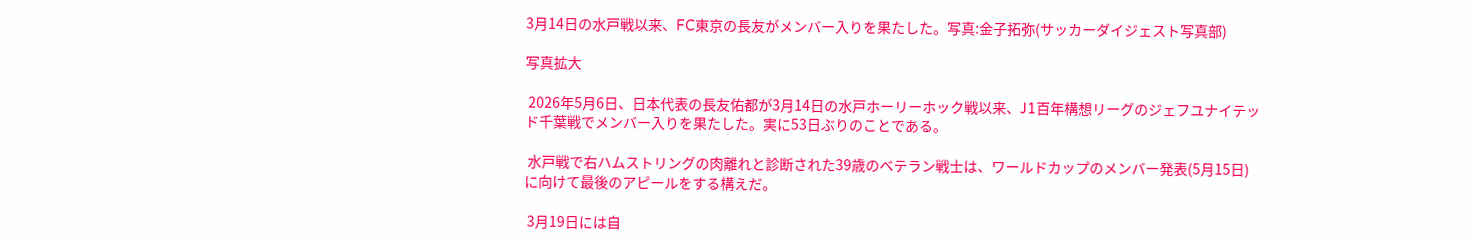3月14日の水戸戦以来、FC東京の長友がメンバー入りを果たした。写真:金子拓弥(サッカーダイジェスト写真部)

写真拡大

 2026年5月6日、日本代表の長友佑都が3月14日の水戸ホーリーホック戦以来、J1百年構想リーグのジェフユナイテッド千葉戦でメンバー入りを果たした。実に53日ぶりのことである。

 水戸戦で右ハムストリングの肉離れと診断された39歳のベテラン戦士は、ワールドカップのメンバー発表(5月15日)に向けて最後のアピールをする構えだ。

 3月19日には自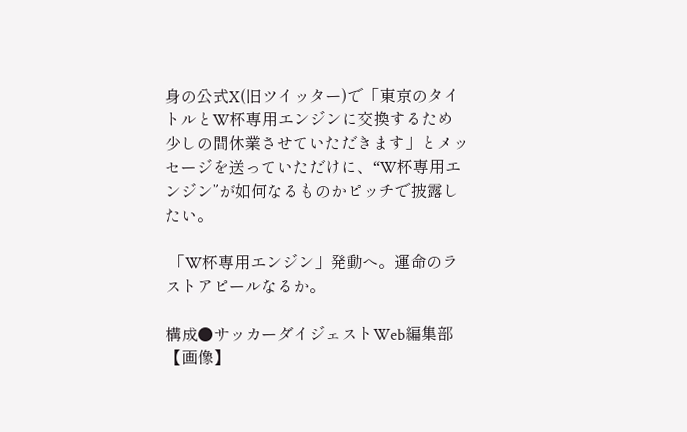身の公式X(旧ツイッター)で「東京のタイトルとW杯専用エンジンに交換するため少しの間休業させていただきます」とメッセージを送っていただけに、“W杯専用エンジン”が如何なるものかピッチで披露したい。

 「W杯専用エンジン」発動へ。運命のラストアピールなるか。

構成●サッカーダイジェストWeb編集部
【画像】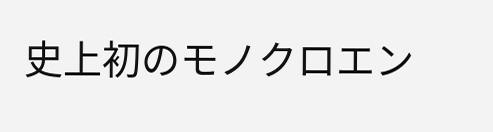史上初のモノクロエン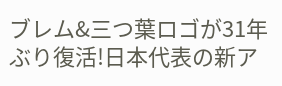ブレム&三つ葉ロゴが31年ぶり復活!日本代表の新ア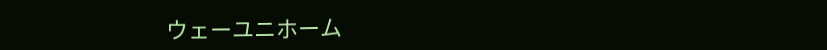ウェーユニホーム